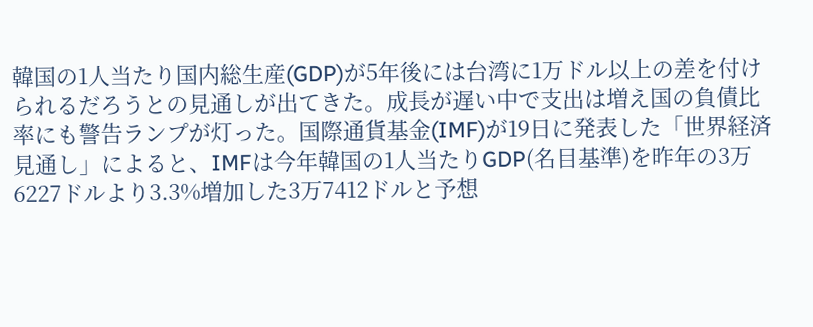韓国の1人当たり国内総生産(GDP)が5年後には台湾に1万ドル以上の差を付けられるだろうとの見通しが出てきた。成長が遅い中で支出は増え国の負債比率にも警告ランプが灯った。国際通貨基金(IMF)が19日に発表した「世界経済見通し」によると、IMFは今年韓国の1人当たりGDP(名目基準)を昨年の3万6227ドルより3.3%増加した3万7412ドルと予想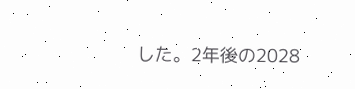した。2年後の2028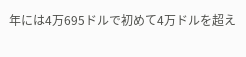年には4万695ドルで初めて4万ドルを超え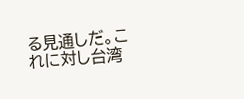る見通しだ。これに対し台湾